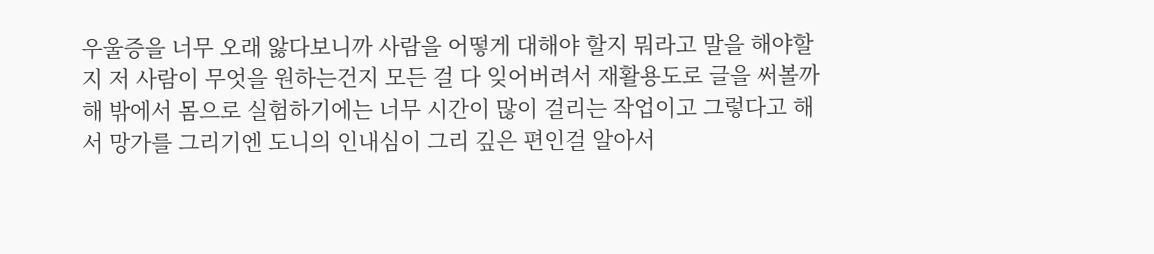우울증을 너무 오래 앓다보니까 사람을 어떻게 대해야 할지 뭐라고 말을 해야할지 저 사람이 무엇을 원하는건지 모든 걸 다 잊어버려서 재활용도로 글을 써볼까해 밖에서 몸으로 실험하기에는 너무 시간이 많이 걸리는 작업이고 그렇다고 해서 망가를 그리기엔 도니의 인내심이 그리 깊은 편인걸 알아서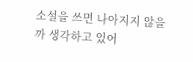소설을 쓰면 나아지지 않을까 생각하고 있어